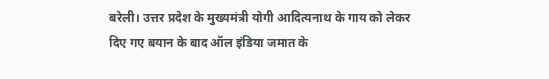बरेली। उत्तर प्रदेश के मुख्यमंत्री योगी आदित्यनाथ के गाय को लेकर दिए गए बयान के बाद ऑल इंडिया जमात के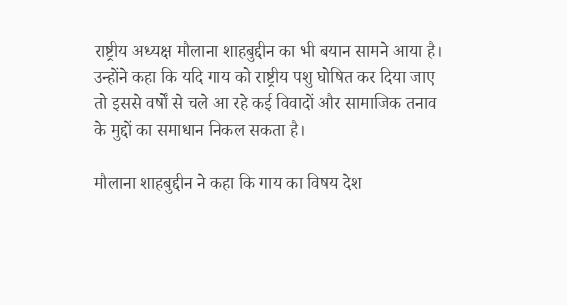राष्ट्रीय अध्यक्ष मौलाना शाहबुद्दीन का भी बयान सामने आया है। उन्होंने कहा कि यदि गाय को राष्ट्रीय पशु घोषित कर दिया जाए तो इससे वर्षों से चले आ रहे कई विवादों और सामाजिक तनाव के मुद्दों का समाधान निकल सकता है।

मौलाना शाहबुद्दीन ने कहा कि गाय का विषय देश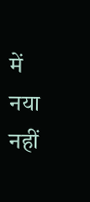में नया नहीं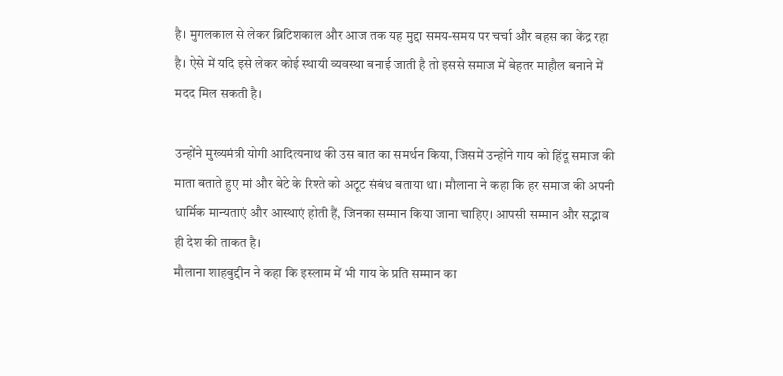है। मुगलकाल से लेकर ब्रिटिशकाल और आज तक यह मुद्दा समय-समय पर चर्चा और बहस का केंद्र रहा है। ऐसे में यदि इसे लेकर कोई स्थायी व्यवस्था बनाई जाती है तो इससे समाज में बेहतर माहौल बनाने में मदद मिल सकती है।

उन्होंने मुख्यमंत्री योगी आदित्यनाथ की उस बात का समर्थन किया, जिसमें उन्होंने गाय को हिंदू समाज की माता बताते हुए मां और बेटे के रिश्ते को अटूट संबंध बताया था। मौलाना ने कहा कि हर समाज की अपनी धार्मिक मान्यताएं और आस्थाएं होती हैं, जिनका सम्मान किया जाना चाहिए। आपसी सम्मान और सद्भाव ही देश की ताकत है।
मौलाना शाहबुद्दीन ने कहा कि इस्लाम में भी गाय के प्रति सम्मान का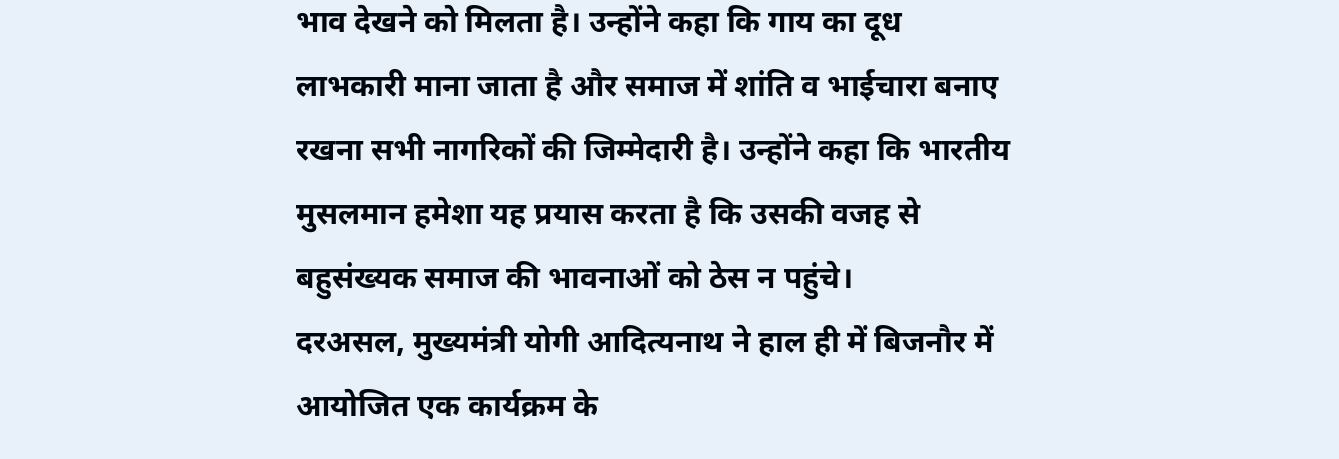भाव देखने को मिलता है। उन्होंने कहा कि गाय का दूध लाभकारी माना जाता है और समाज में शांति व भाईचारा बनाए रखना सभी नागरिकों की जिम्मेदारी है। उन्होंने कहा कि भारतीय मुसलमान हमेशा यह प्रयास करता है कि उसकी वजह से बहुसंख्यक समाज की भावनाओं को ठेस न पहुंचे।
दरअसल, मुख्यमंत्री योगी आदित्यनाथ ने हाल ही में बिजनौर में आयोजित एक कार्यक्रम के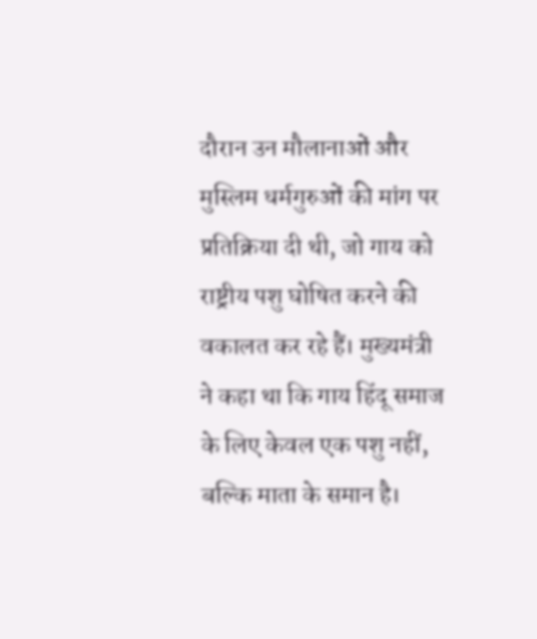दौरान उन मौलानाओं और मुस्लिम धर्मगुरुओं की मांग पर प्रतिक्रिया दी थी, जो गाय को राष्ट्रीय पशु घोषित करने की वकालत कर रहे हैं। मुख्यमंत्री ने कहा था कि गाय हिंदू समाज के लिए केवल एक पशु नहीं, बल्कि माता के समान है।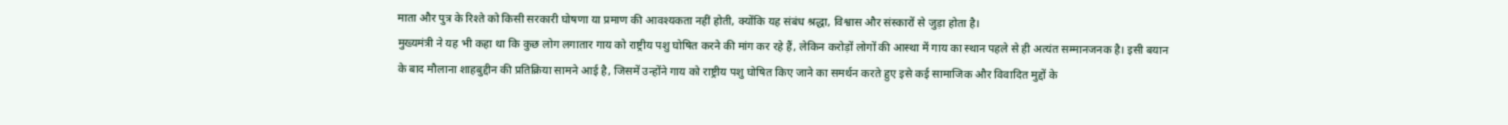माता और पुत्र के रिश्ते को किसी सरकारी घोषणा या प्रमाण की आवश्यकता नहीं होती, क्योंकि यह संबंध श्रद्धा, विश्वास और संस्कारों से जुड़ा होता है।
मुख्यमंत्री ने यह भी कहा था कि कुछ लोग लगातार गाय को राष्ट्रीय पशु घोषित करने की मांग कर रहे हैं, लेकिन करोड़ों लोगों की आस्था में गाय का स्थान पहले से ही अत्यंत सम्मानजनक है। इसी बयान के बाद मौलाना शाहबुद्दीन की प्रतिक्रिया सामने आई है, जिसमें उन्होंने गाय को राष्ट्रीय पशु घोषित किए जाने का समर्थन करते हुए इसे कई सामाजिक और विवादित मुद्दों के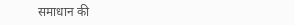समाधान की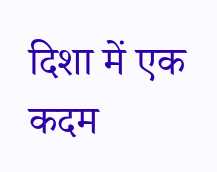दिशा में एक कदम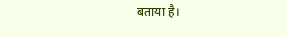बताया है।